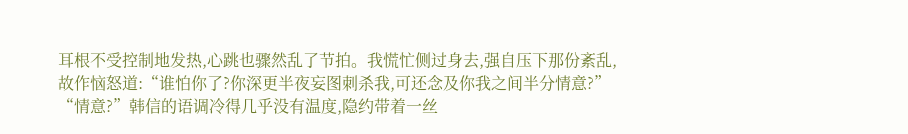耳根不受控制地发热,心跳也骤然乱了节拍。我慌忙侧过身去,强自压下那份紊乱,故作恼怒道:“谁怕你了?你深更半夜妄图刺杀我,可还念及你我之间半分情意?”
“情意?”韩信的语调冷得几乎没有温度,隐约带着一丝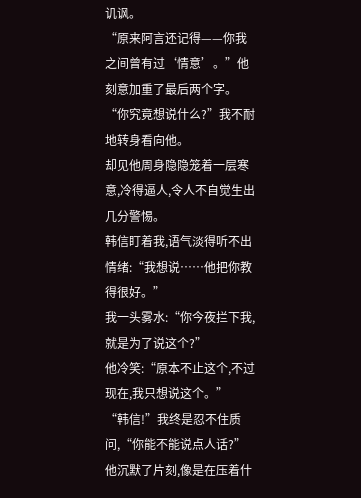讥讽。
“原来阿言还记得——你我之间曾有过‘情意’。”他刻意加重了最后两个字。
“你究竟想说什么?”我不耐地转身看向他。
却见他周身隐隐笼着一层寒意,冷得逼人,令人不自觉生出几分警惕。
韩信盯着我,语气淡得听不出情绪:“我想说……他把你教得很好。”
我一头雾水:“你今夜拦下我,就是为了说这个?”
他冷笑:“原本不止这个,不过现在,我只想说这个。”
“韩信!”我终是忍不住质问,“你能不能说点人话?”
他沉默了片刻,像是在压着什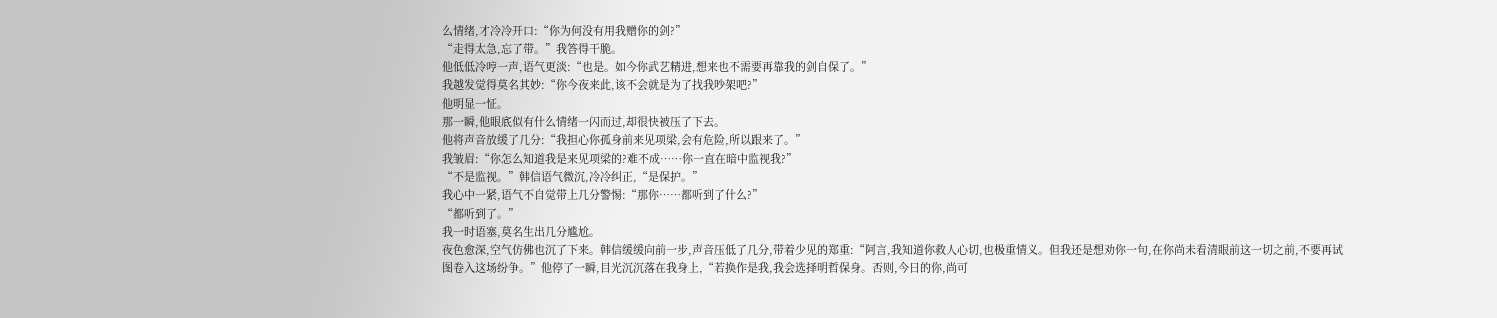么情绪,才冷冷开口:“你为何没有用我赠你的剑?”
“走得太急,忘了带。”我答得干脆。
他低低冷哼一声,语气更淡:“也是。如今你武艺精进,想来也不需要再靠我的剑自保了。”
我越发觉得莫名其妙:“你今夜来此,该不会就是为了找我吵架吧?”
他明显一怔。
那一瞬,他眼底似有什么情绪一闪而过,却很快被压了下去。
他将声音放缓了几分:“我担心你孤身前来见项梁,会有危险,所以跟来了。”
我皱眉:“你怎么知道我是来见项梁的?难不成……你一直在暗中监视我?”
“不是监视。”韩信语气微沉,冷冷纠正,“是保护。”
我心中一紧,语气不自觉带上几分警惕:“那你……都听到了什么?”
“都听到了。”
我一时语塞,莫名生出几分尴尬。
夜色愈深,空气仿佛也沉了下来。韩信缓缓向前一步,声音压低了几分,带着少见的郑重:“阿言,我知道你救人心切,也极重情义。但我还是想劝你一句,在你尚未看清眼前这一切之前,不要再试图卷入这场纷争。”他停了一瞬,目光沉沉落在我身上,“若换作是我,我会选择明哲保身。否则,今日的你,尚可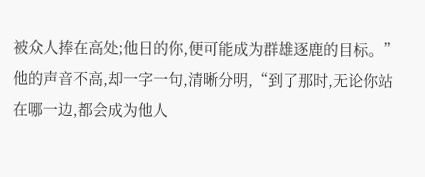被众人捧在高处;他日的你,便可能成为群雄逐鹿的目标。”他的声音不高,却一字一句,清晰分明,“到了那时,无论你站在哪一边,都会成为他人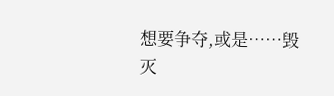想要争夺,或是……毁灭